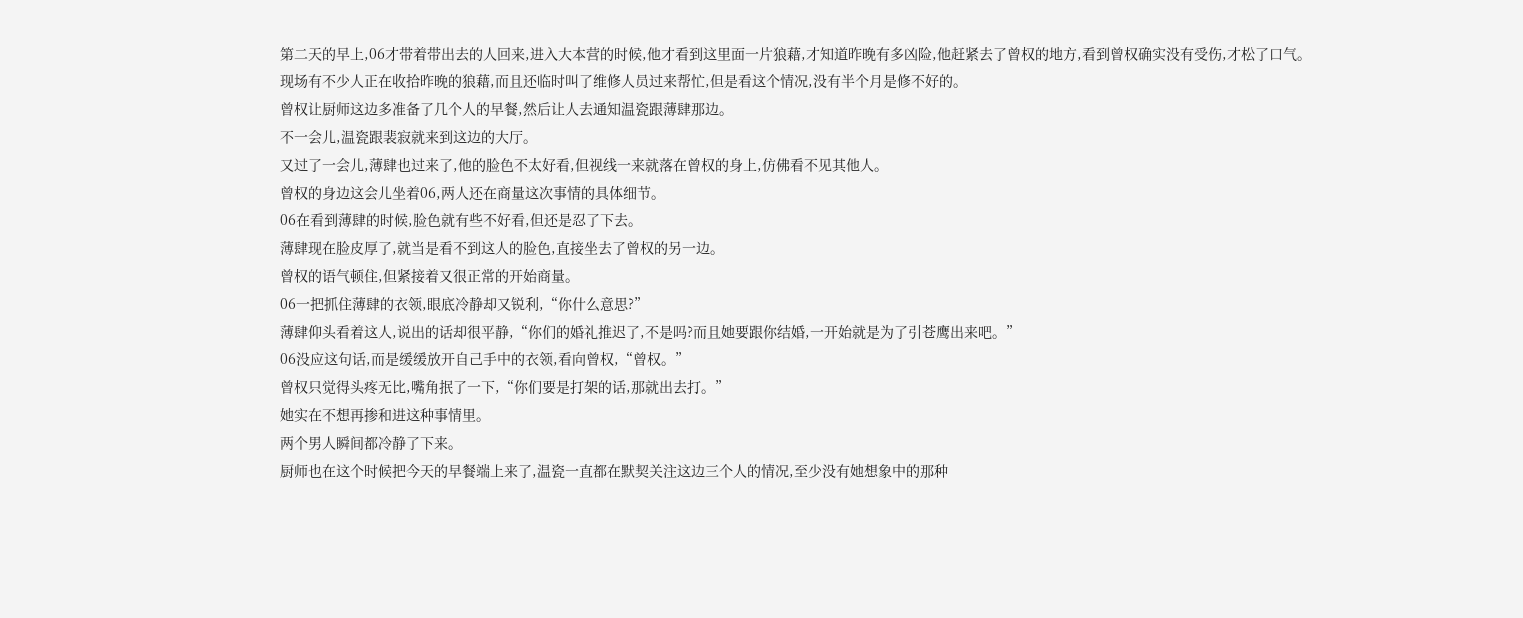第二天的早上,06才带着带出去的人回来,进入大本营的时候,他才看到这里面一片狼藉,才知道昨晚有多凶险,他赶紧去了曾权的地方,看到曾权确实没有受伤,才松了口气。
现场有不少人正在收拾昨晚的狼藉,而且还临时叫了维修人员过来帮忙,但是看这个情况,没有半个月是修不好的。
曾权让厨师这边多准备了几个人的早餐,然后让人去通知温瓷跟薄肆那边。
不一会儿,温瓷跟裴寂就来到这边的大厅。
又过了一会儿,薄肆也过来了,他的脸色不太好看,但视线一来就落在曾权的身上,仿佛看不见其他人。
曾权的身边这会儿坐着06,两人还在商量这次事情的具体细节。
06在看到薄肆的时候,脸色就有些不好看,但还是忍了下去。
薄肆现在脸皮厚了,就当是看不到这人的脸色,直接坐去了曾权的另一边。
曾权的语气顿住,但紧接着又很正常的开始商量。
06一把抓住薄肆的衣领,眼底冷静却又锐利,“你什么意思?”
薄肆仰头看着这人,说出的话却很平静,“你们的婚礼推迟了,不是吗?而且她要跟你结婚,一开始就是为了引苍鹰出来吧。”
06没应这句话,而是缓缓放开自己手中的衣领,看向曾权,“曾权。”
曾权只觉得头疼无比,嘴角抿了一下,“你们要是打架的话,那就出去打。”
她实在不想再掺和进这种事情里。
两个男人瞬间都冷静了下来。
厨师也在这个时候把今天的早餐端上来了,温瓷一直都在默契关注这边三个人的情况,至少没有她想象中的那种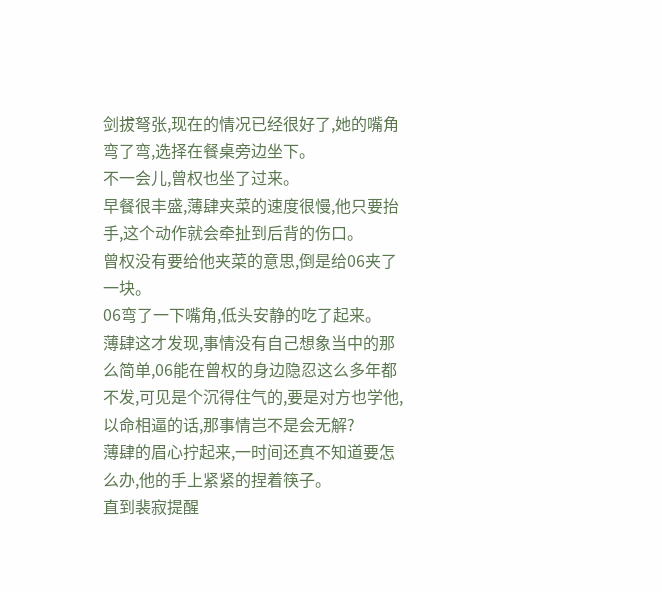剑拔弩张,现在的情况已经很好了,她的嘴角弯了弯,选择在餐桌旁边坐下。
不一会儿,曾权也坐了过来。
早餐很丰盛,薄肆夹菜的速度很慢,他只要抬手,这个动作就会牵扯到后背的伤口。
曾权没有要给他夹菜的意思,倒是给06夹了一块。
06弯了一下嘴角,低头安静的吃了起来。
薄肆这才发现,事情没有自己想象当中的那么简单,06能在曾权的身边隐忍这么多年都不发,可见是个沉得住气的,要是对方也学他,以命相逼的话,那事情岂不是会无解?
薄肆的眉心拧起来,一时间还真不知道要怎么办,他的手上紧紧的捏着筷子。
直到裴寂提醒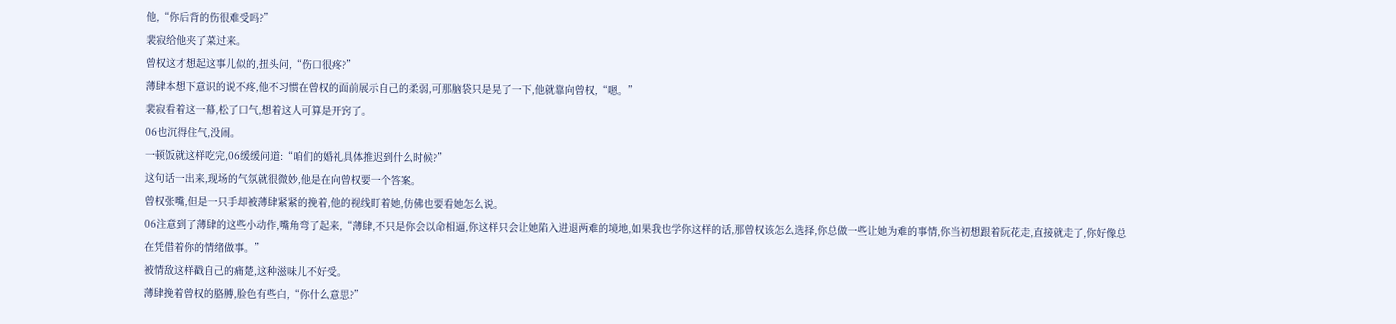他,“你后背的伤很难受吗?”
裴寂给他夹了菜过来。
曾权这才想起这事儿似的,扭头问,“伤口很疼?”
薄肆本想下意识的说不疼,他不习惯在曾权的面前展示自己的柔弱,可那脑袋只是晃了一下,他就靠向曾权,“嗯。”
裴寂看着这一幕,松了口气,想着这人可算是开窍了。
06也沉得住气,没闹。
一顿饭就这样吃完,06缓缓问道:“咱们的婚礼具体推迟到什么时候?”
这句话一出来,现场的气氛就很微妙,他是在向曾权要一个答案。
曾权张嘴,但是一只手却被薄肆紧紧的挽着,他的视线盯着她,仿佛也要看她怎么说。
06注意到了薄肆的这些小动作,嘴角弯了起来,“薄肆,不只是你会以命相逼,你这样只会让她陷入进退两难的境地,如果我也学你这样的话,那曾权该怎么选择,你总做一些让她为难的事情,你当初想跟着阮花走,直接就走了,你好像总在凭借着你的情绪做事。”
被情敌这样戳自己的痛楚,这种滋味儿不好受。
薄肆挽着曾权的胳膊,脸色有些白,“你什么意思?”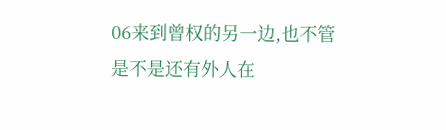06来到曾权的另一边,也不管是不是还有外人在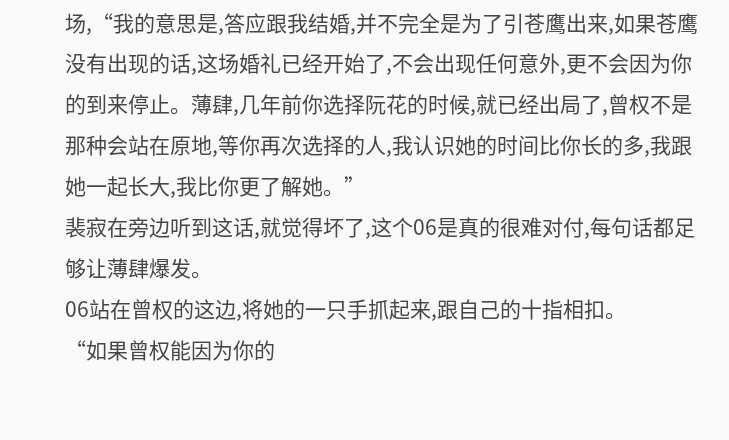场,“我的意思是,答应跟我结婚,并不完全是为了引苍鹰出来,如果苍鹰没有出现的话,这场婚礼已经开始了,不会出现任何意外,更不会因为你的到来停止。薄肆,几年前你选择阮花的时候,就已经出局了,曾权不是那种会站在原地,等你再次选择的人,我认识她的时间比你长的多,我跟她一起长大,我比你更了解她。”
裴寂在旁边听到这话,就觉得坏了,这个06是真的很难对付,每句话都足够让薄肆爆发。
06站在曾权的这边,将她的一只手抓起来,跟自己的十指相扣。
“如果曾权能因为你的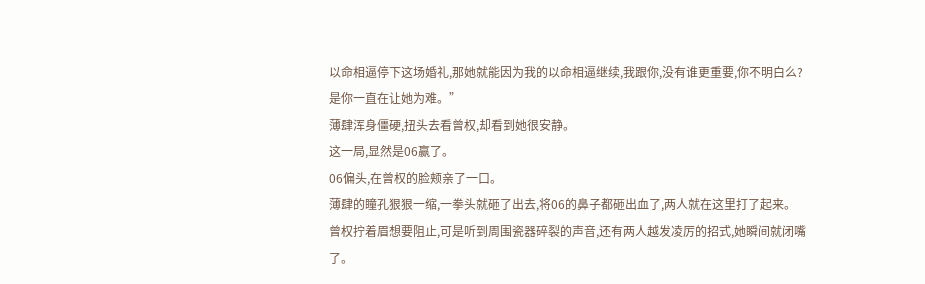以命相逼停下这场婚礼,那她就能因为我的以命相逼继续,我跟你,没有谁更重要,你不明白么?是你一直在让她为难。”
薄肆浑身僵硬,扭头去看曾权,却看到她很安静。
这一局,显然是06赢了。
06偏头,在曾权的脸颊亲了一口。
薄肆的瞳孔狠狠一缩,一拳头就砸了出去,将06的鼻子都砸出血了,两人就在这里打了起来。
曾权拧着眉想要阻止,可是听到周围瓷器碎裂的声音,还有两人越发凌厉的招式,她瞬间就闭嘴了。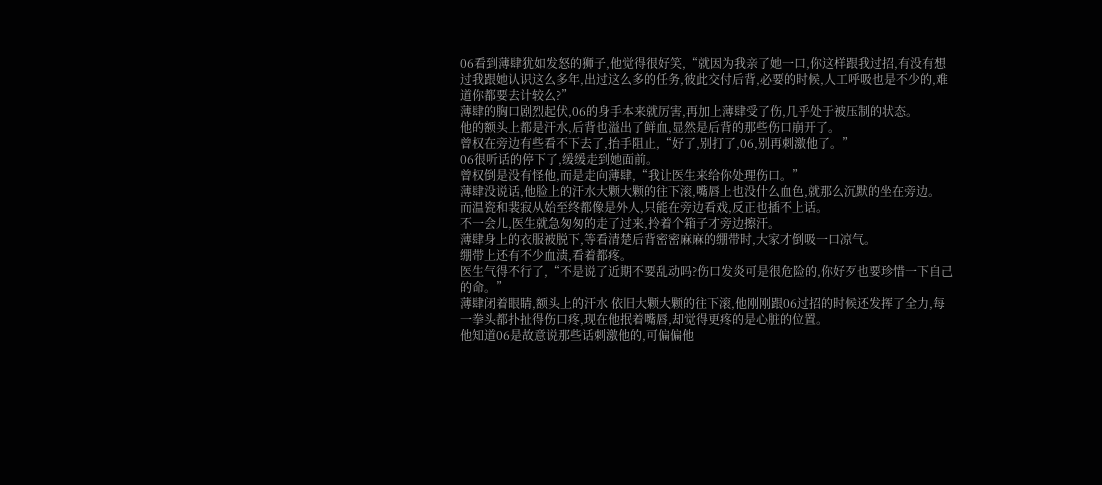06看到薄肆犹如发怒的狮子,他觉得很好笑,“就因为我亲了她一口,你这样跟我过招,有没有想过我跟她认识这么多年,出过这么多的任务,彼此交付后背,必要的时候,人工呼吸也是不少的,难道你都要去计较么?”
薄肆的胸口剧烈起伏,06的身手本来就厉害,再加上薄肆受了伤,几乎处于被压制的状态。
他的额头上都是汗水,后背也溢出了鲜血,显然是后背的那些伤口崩开了。
曾权在旁边有些看不下去了,抬手阻止,“好了,别打了,06,别再刺激他了。”
06很听话的停下了,缓缓走到她面前。
曾权倒是没有怪他,而是走向薄肆,“我让医生来给你处理伤口。”
薄肆没说话,他脸上的汗水大颗大颗的往下滚,嘴唇上也没什么血色,就那么沉默的坐在旁边。
而温瓷和裴寂从始至终都像是外人,只能在旁边看戏,反正也插不上话。
不一会儿,医生就急匆匆的走了过来,拎着个箱子才旁边擦汗。
薄肆身上的衣服被脱下,等看清楚后背密密麻麻的绷带时,大家才倒吸一口凉气。
绷带上还有不少血渍,看着都疼。
医生气得不行了,“不是说了近期不要乱动吗?伤口发炎可是很危险的,你好歹也要珍惜一下自己的命。”
薄肆闭着眼睛,额头上的汗水 依旧大颗大颗的往下滚,他刚刚跟06过招的时候还发挥了全力,每一拳头都扑扯得伤口疼,现在他抿着嘴唇,却觉得更疼的是心脏的位置。
他知道06是故意说那些话刺激他的,可偏偏他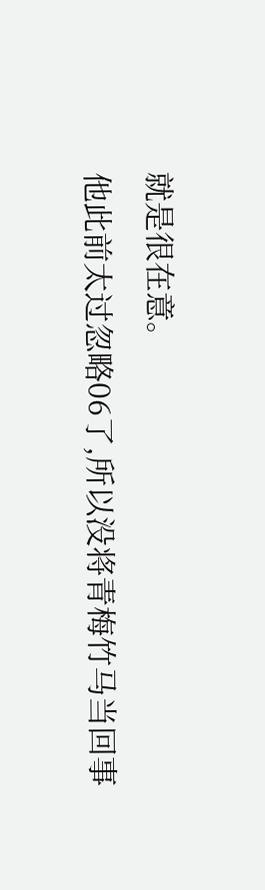就是很在意。
他此前太过忽略06了,所以没将青梅竹马当回事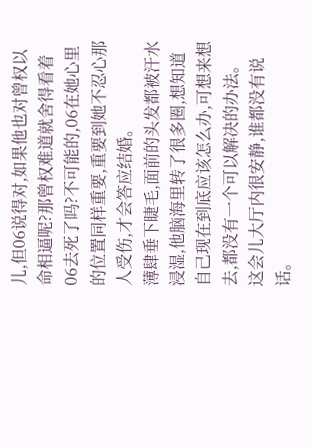儿,但06说得对,如果他也对曾权以命相逼呢?那曾权难道就舍得看着06去死了吗?不可能的,06在她心里的位置同样重要,重要到她不忍心那人受伤,才会答应结婚。
薄肆垂下睫毛,面前的头发都被汗水浸湿,他脑海里转了很多圈,想知道自己现在到底应该怎么办,可想来想去,都没有一个可以解决的办法。
这会儿大厅内很安静,谁都没有说话。